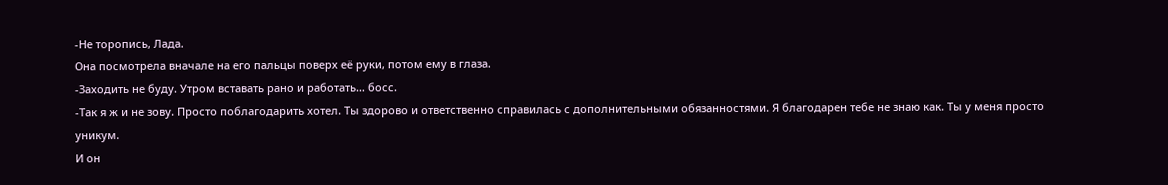-Не торопись, Лада.
Она посмотрела вначале на его пальцы поверх её руки, потом ему в глаза.
-Заходить не буду. Утром вставать рано и работать… босс.
-Так я ж и не зову. Просто поблагодарить хотел. Ты здорово и ответственно справилась с дополнительными обязанностями. Я благодарен тебе не знаю как. Ты у меня просто уникум.
И он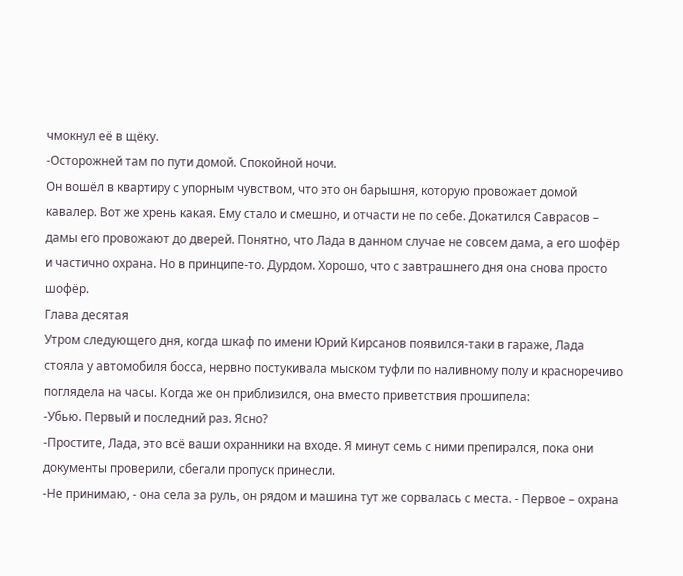чмокнул её в щёку.
-Осторожней там по пути домой. Спокойной ночи.
Он вошёл в квартиру с упорным чувством, что это он барышня, которую провожает домой кавалер. Вот же хрень какая. Ему стало и смешно, и отчасти не по себе. Докатился Саврасов – дамы его провожают до дверей. Понятно, что Лада в данном случае не совсем дама, а его шофёр и частично охрана. Но в принципе-то. Дурдом. Хорошо, что с завтрашнего дня она снова просто шофёр.
Глава десятая
Утром следующего дня, когда шкаф по имени Юрий Кирсанов появился-таки в гараже, Лада стояла у автомобиля босса, нервно постукивала мыском туфли по наливному полу и красноречиво поглядела на часы. Когда же он приблизился, она вместо приветствия прошипела:
-Убью. Первый и последний раз. Ясно?
-Простите, Лада, это всё ваши охранники на входе. Я минут семь с ними препирался, пока они документы проверили, сбегали пропуск принесли.
-Не принимаю, - она села за руль, он рядом и машина тут же сорвалась с места. - Первое – охрана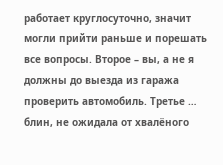работает круглосуточно, значит могли прийти раньше и порешать все вопросы. Второе – вы, а не я должны до выезда из гаража проверить автомобиль. Третье … блин, не ожидала от хвалёного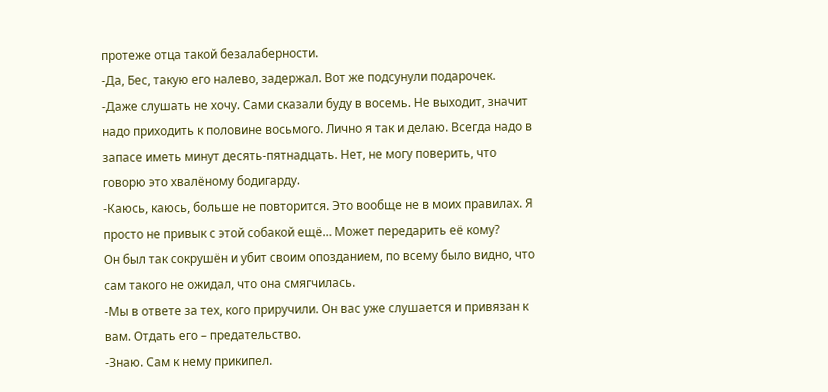протеже отца такой безалаберности.
-Да, Бес, такую его налево, задержал. Вот же подсунули подарочек.
-Даже слушать не хочу. Сами сказали буду в восемь. Не выходит, значит надо приходить к половине восьмого. Лично я так и делаю. Всегда надо в запасе иметь минут десять-пятнадцать. Нет, не могу поверить, что говорю это хвалёному бодигарду.
-Каюсь, каюсь, больше не повторится. Это вообще не в моих правилах. Я просто не привык с этой собакой ещё… Может передарить её кому?
Он был так сокрушён и убит своим опозданием, по всему было видно, что сам такого не ожидал, что она смягчилась.
-Мы в ответе за тех, кого приручили. Он вас уже слушается и привязан к вам. Отдать его – предательство.
-Знаю. Сам к нему прикипел.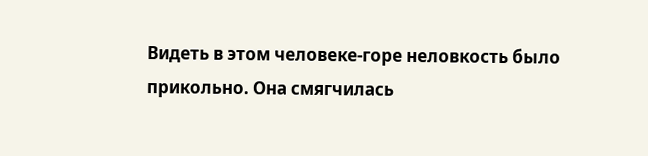Видеть в этом человеке-горе неловкость было прикольно. Она смягчилась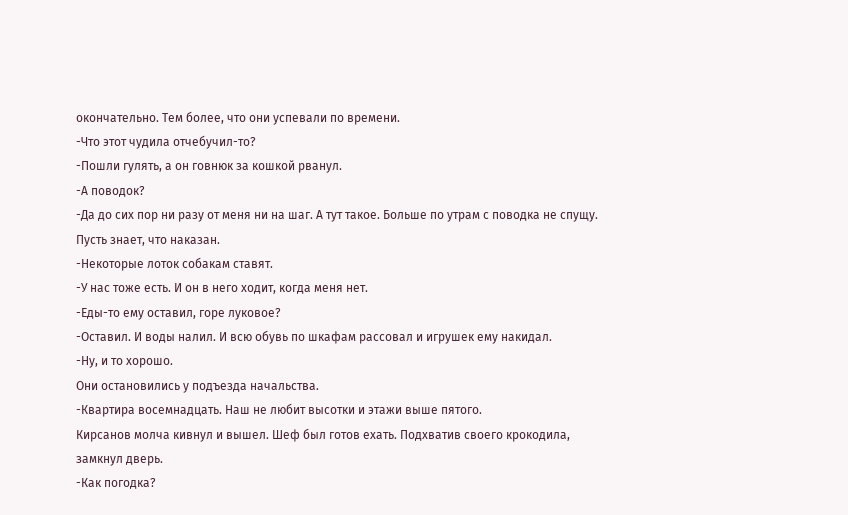окончательно. Тем более, что они успевали по времени.
-Что этот чудила отчебучил-то?
-Пошли гулять, а он говнюк за кошкой рванул.
-А поводок?
-Да до сих пор ни разу от меня ни на шаг. А тут такое. Больше по утрам с поводка не спущу. Пусть знает, что наказан.
-Некоторые лоток собакам ставят.
-У нас тоже есть. И он в него ходит, когда меня нет.
-Еды-то ему оставил, горе луковое?
-Оставил. И воды налил. И всю обувь по шкафам рассовал и игрушек ему накидал.
-Ну, и то хорошо.
Они остановились у подъезда начальства.
-Квартира восемнадцать. Наш не любит высотки и этажи выше пятого.
Кирсанов молча кивнул и вышел. Шеф был готов ехать. Подхватив своего крокодила, замкнул дверь.
-Как погодка?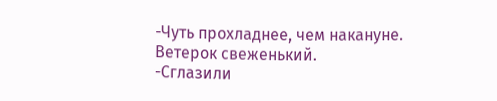-Чуть прохладнее, чем накануне. Ветерок свеженький.
-Сглазили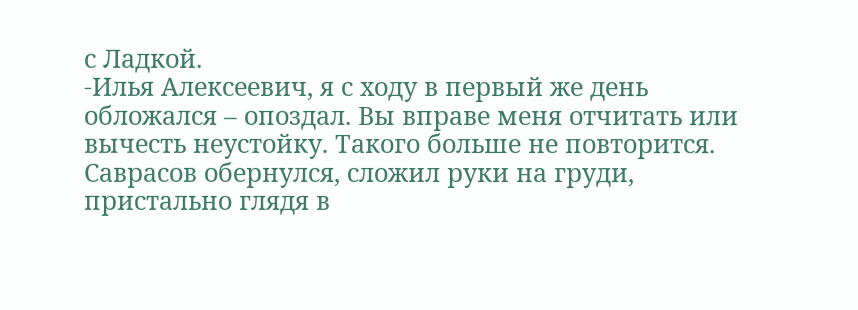с Ладкой.
-Илья Алексеевич, я с ходу в первый же день обложался – опоздал. Вы вправе меня отчитать или вычесть неустойку. Такого больше не повторится.
Саврасов обернулся, сложил руки на груди, пристально глядя в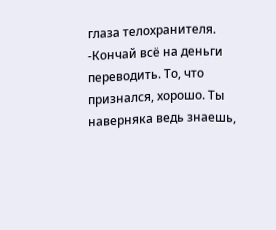глаза телохранителя.
-Кончай всё на деньги переводить. То, что признался, хорошо. Ты наверняка ведь знаешь,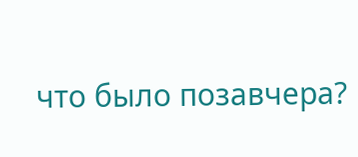что было позавчера?